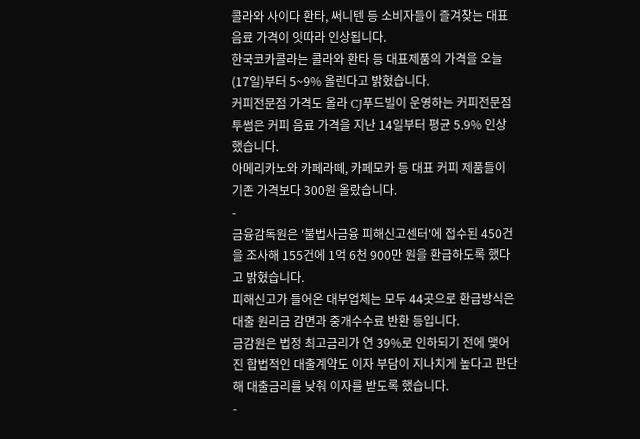콜라와 사이다 환타, 써니텐 등 소비자들이 즐겨찾는 대표 음료 가격이 잇따라 인상됩니다.
한국코카콜라는 콜라와 환타 등 대표제품의 가격을 오늘(17일)부터 5~9% 올린다고 밝혔습니다.
커피전문점 가격도 올라 CJ푸드빌이 운영하는 커피전문점 투썸은 커피 음료 가격을 지난 14일부터 평균 5.9% 인상했습니다.
아메리카노와 카페라떼, 카페모카 등 대표 커피 제품들이 기존 가격보다 300원 올랐습니다.
-
금융감독원은 '불법사금융 피해신고센터'에 접수된 450건을 조사해 155건에 1억 6천 900만 원을 환급하도록 했다고 밝혔습니다.
피해신고가 들어온 대부업체는 모두 44곳으로 환급방식은 대출 원리금 감면과 중개수수료 반환 등입니다.
금감원은 법정 최고금리가 연 39%로 인하되기 전에 맺어진 합법적인 대출계약도 이자 부담이 지나치게 높다고 판단해 대출금리를 낮춰 이자를 받도록 했습니다.
-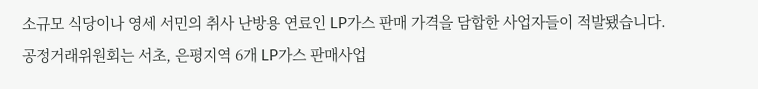소규모 식당이나 영세 서민의 취사 난방용 연료인 LP가스 판매 가격을 담합한 사업자들이 적발됐습니다.
공정거래위원회는 서초, 은평지역 6개 LP가스 판매사업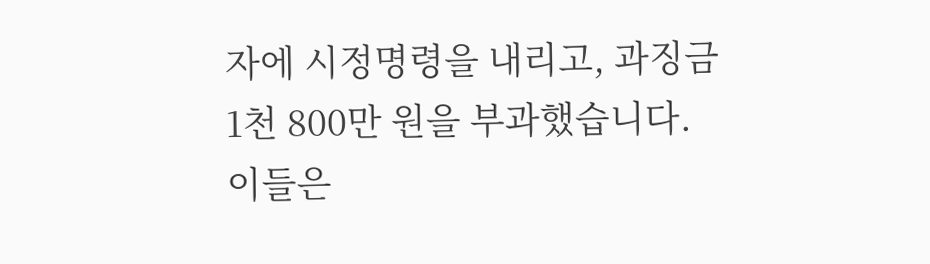자에 시정명령을 내리고, 과징금 1천 800만 원을 부과했습니다.
이들은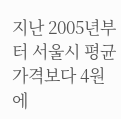지난 2005년부터 서울시 평균 가격보다 4원에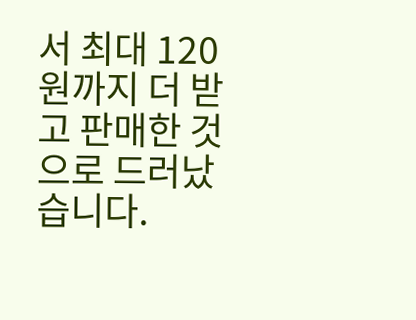서 최대 120원까지 더 받고 판매한 것으로 드러났습니다.